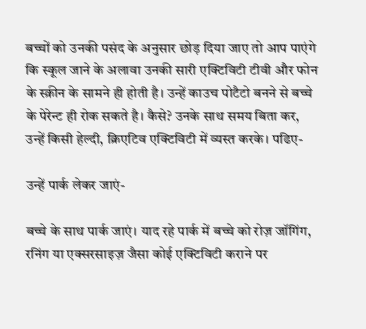बच्चों को उनकी पसंद के अनुसार छोड़ दिया जाए तो आप पाएंगे कि स्कूल जाने के अलावा उनकी सारी एक्टिविटी टीवी और फोन के स्क्रीन के सामने ही होती है। उन्हें काउच पोटैटो बनने से बच्चे के पेरेन्ट ही रोक सकते है। कैसे? उनके साथ समय बिता कर, उन्हें किसी हेल्दी, क्रिएटिव एक्टिविटी में व्यस्त करके। पढिए-

उन्हें पार्क लेकर जाएं-

बच्चे के साथ पार्क जाएं। याद रहे पार्क में बच्चे को रोज़ जॉगिंग, रनिंग या एक्सरसाइज़ जैसा कोई एक्टिविटी कराने पर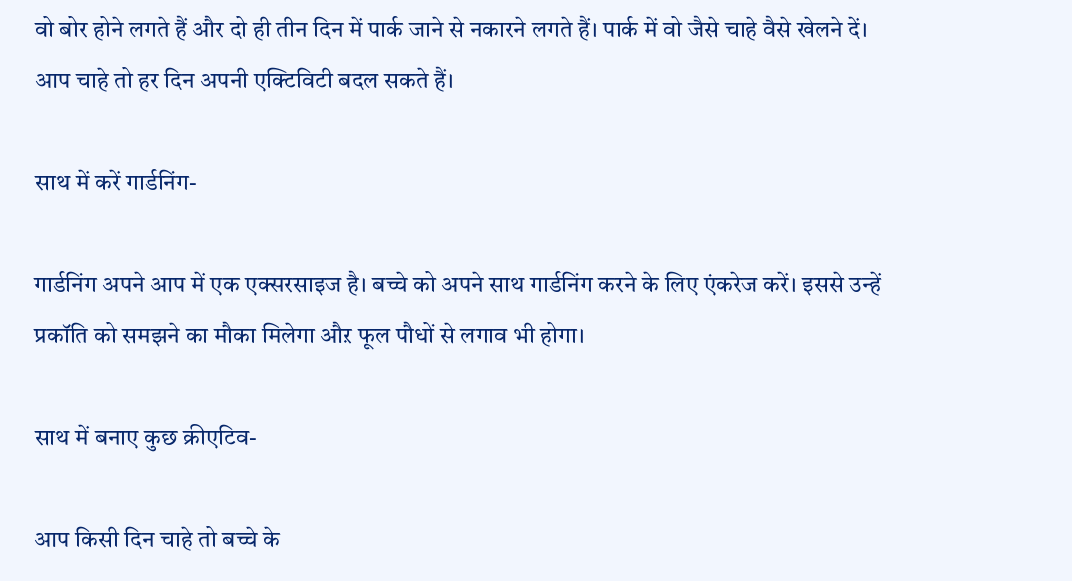वो बोर होने लगते हैं और दो ही तीन दिन में पार्क जाने से नकारने लगते हैं। पार्क में वो जैसे चाहे वैसे खेलने दें। आप चाहे तो हर दिन अपनी एक्टिविटी बदल सकते हैं।

साथ में करें गार्डनिंग-

गार्डनिंग अपने आप में एक एक्सरसाइज है। बच्चे को अपने साथ गार्डनिंग करने के लिए एंकरेज करें। इससे उन्हें प्रकॉति को समझने का मौका मिलेगा औऱ फूल पौधों से लगाव भी होगा।

साथ में बनाए कुछ क्रीएटिव-

आप किसी दिन चाहे तो बच्चे के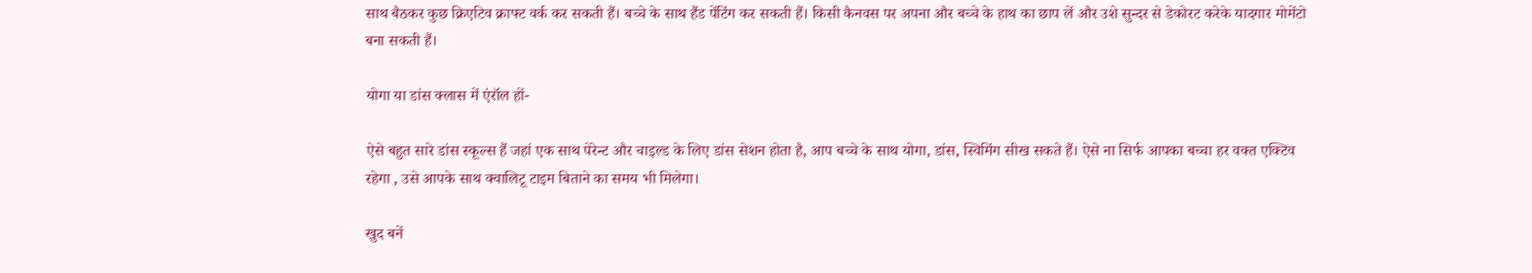साथ बैठकर कुछ क्रिएटिव क्राफ्ट वर्क कर सकती हैं। बच्चे के साथ हैंड पेंटिंग कर सकती हैं। किसी कैनवस पर अपना और बच्चे के हाथ का छाप लें और उशे सुन्दर से डेकोरट करेके यादगार मोमेंटो बना सकती हैं।

योगा या डांस क्लास में एंरॉल हों-

ऐसे बहुत सारे डांस स्कूल्स हैं जहां एक साथ पेरेन्ट और चाइल्ड के लिए डांस सेशन होता है, आप बच्चे के साथ योगा, डांस, स्विमिंग सीख सकते हैं। ऐसे ना सिर्फ आपका बच्चा हर वक्त एक्टिव रहेगा , उसे आपके साथ क्वालिटू टाइम बिताने का समय भी मिलेगा।

खुद बनें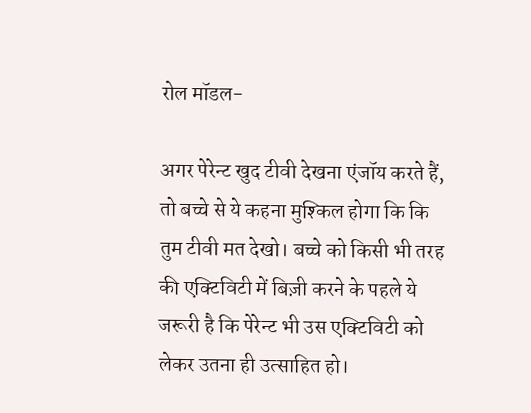रोल मॉडल-

अगर पेरेन्ट खुद टीवी देखना एंजॉय करते हैं, तो बच्चे से ये कहना मुश्किल होगा कि कि तुम टीवी मत देखो। बच्चे को किसी भी तरह की एक्टिविटी में बिज़ी करने के पहले ये जरूरी है कि पेरेन्ट भी उस एक्टिविटी को लेकर उतना ही उत्साहित हो।